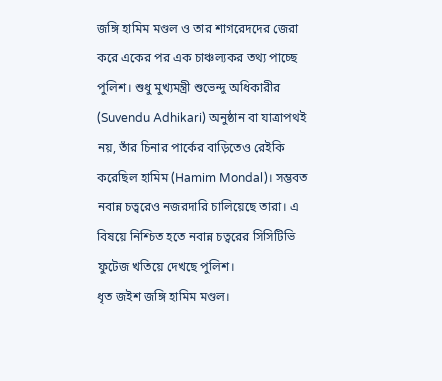জঙ্গি হামিম মণ্ডল ও তার শাগরেদদের জেরা করে একের পর এক চাঞ্চল্যকর তথ্য পাচ্ছে পুলিশ। শুধু মুখ্যমন্ত্রী শুভেন্দু অধিকারীর (Suvendu Adhikari) অনুষ্ঠান বা যাত্রাপথই নয়, তাঁর চিনার পার্কের বাড়িতেও রেইকি করেছিল হামিম (Hamim Mondal)। সম্ভবত নবান্ন চত্বরেও নজরদারি চালিয়েছে তারা। এ বিষয়ে নিশ্চিত হতে নবান্ন চত্বরের সিসিটিভি ফুটেজ খতিয়ে দেখছে পুলিশ।
ধৃত জইশ জঙ্গি হামিম মণ্ডল।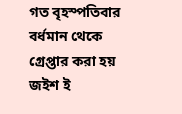গত বৃহস্পতিবার বর্ধমান থেকে গ্রেপ্তার করা হয় জইশ ই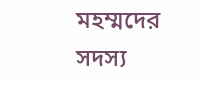মহম্মদের সদস্য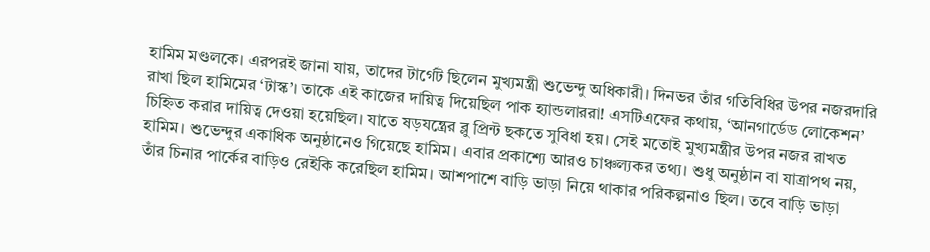হামিম মণ্ডলকে। এরপরই জানা যায়, তাদের টার্গেট ছিলেন মুখ্যমন্ত্রী শুভেন্দু অধিকারী। দিনভর তাঁর গতিবিধির উপর নজরদারি রাখা ছিল হামিমের ‘টাস্ক’। তাকে এই কাজের দায়িত্ব দিয়েছিল পাক হ্যান্ডলাররা! এসটিএফের কথায়, ‘আনগার্ডেড লোকেশন’ চিহ্নিত করার দায়িত্ব দেওয়া হয়েছিল। যাতে ষড়যন্ত্রের ব্লু প্রিন্ট ছকতে সুবিধা হয়। সেই মতোই মুখ্যমন্ত্রীর উপর নজর রাখত হামিম। শুভেন্দুর একাধিক অনুষ্ঠানেও গিয়েছে হামিম। এবার প্রকাশ্যে আরও চাঞ্চল্যকর তথ্য। শুধু অনুষ্ঠান বা যাত্রাপথ নয়, তাঁর চিনার পার্কের বাড়িও রেইকি করেছিল হামিম। আশপাশে বাড়ি ভাড়া নিয়ে থাকার পরিকল্পনাও ছিল। তবে বাড়ি ভাড়া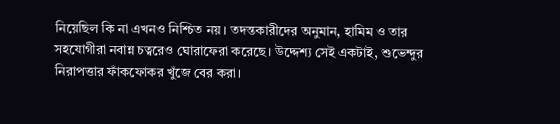নিয়েছিল কি না এখনও নিশ্চিত নয়। তদন্তকারীদের অনুমান, হামিম ও তার সহযোগীরা নবান্ন চত্বরেও ঘোরাফেরা করেছে। উদ্দেশ্য সেই একটাই, শুভেন্দুর নিরাপত্তার ফাঁকফোকর খুঁজে বের করা।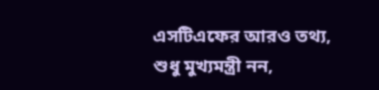এসটিএফের আরও তথ্য, শুধু মুখ্যমন্ত্রী নন,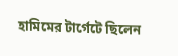হামিমের টার্গেটে ছিলেন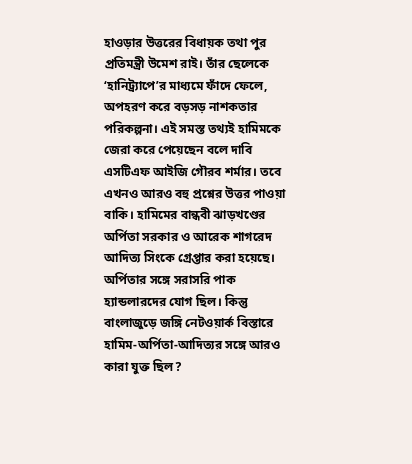হাওড়ার উত্তরের বিধায়ক তথা পুর প্রতিমন্ত্রী উমেশ রাই। তাঁর ছেলেকে ‘হানিট্র্যাপে’র মাধ্যমে ফাঁদে ফেলে, অপহরণ করে বড়সড় নাশকতার পরিকল্পনা। এই সমস্ত তথ্যই হামিমকে জেরা করে পেয়েছেন বলে দাবি এসটিএফ আইজি গৌরব শর্মার। তবে এখনও আরও বহু প্রশ্নের উত্তর পাওয়া বাকি। হামিমের বান্ধবী ঝাড়খণ্ডের অর্পিতা সরকার ও আরেক শাগরেদ আদিত্য সিংকে গ্রেপ্তার করা হয়েছে। অর্পিতার সঙ্গে সরাসরি পাক হ্যান্ডলারদের যোগ ছিল। কিন্তু বাংলাজুড়ে জঙ্গি নেটওয়ার্ক বিস্তারে হামিম-অর্পিতা-আদিত্যর সঙ্গে আরও কারা যুক্ত ছিল?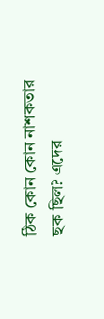ঠিক কোন কোন নাশকতার ছক ছিল? এদের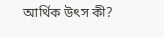আর্থিক উৎস কী?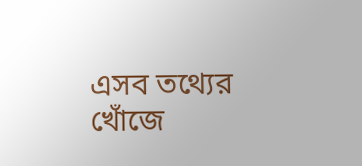এসব তথ্যের খোঁজে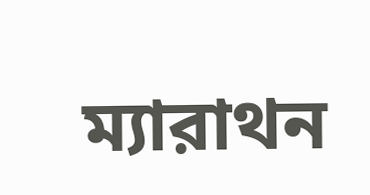ম্যারাথন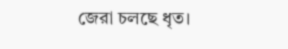জেরা চলছে ধৃত।